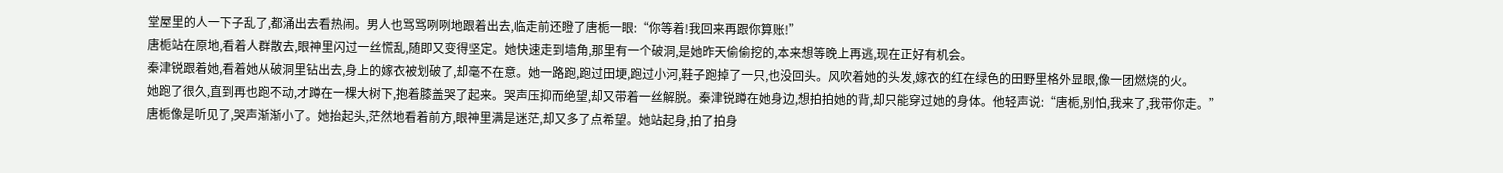堂屋里的人一下子乱了,都涌出去看热闹。男人也骂骂咧咧地跟着出去,临走前还瞪了唐栀一眼:“你等着!我回来再跟你算账!”
唐栀站在原地,看着人群散去,眼神里闪过一丝慌乱,随即又变得坚定。她快速走到墙角,那里有一个破洞,是她昨天偷偷挖的,本来想等晚上再逃,现在正好有机会。
秦津锐跟着她,看着她从破洞里钻出去,身上的嫁衣被划破了,却毫不在意。她一路跑,跑过田埂,跑过小河,鞋子跑掉了一只,也没回头。风吹着她的头发,嫁衣的红在绿色的田野里格外显眼,像一团燃烧的火。
她跑了很久,直到再也跑不动,才蹲在一棵大树下,抱着膝盖哭了起来。哭声压抑而绝望,却又带着一丝解脱。秦津锐蹲在她身边,想拍拍她的背,却只能穿过她的身体。他轻声说:“唐栀,别怕,我来了,我带你走。”
唐栀像是听见了,哭声渐渐小了。她抬起头,茫然地看着前方,眼神里满是迷茫,却又多了点希望。她站起身,拍了拍身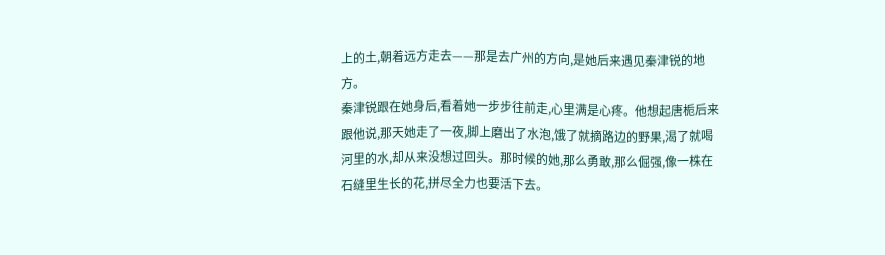上的土,朝着远方走去——那是去广州的方向,是她后来遇见秦津锐的地方。
秦津锐跟在她身后,看着她一步步往前走,心里满是心疼。他想起唐栀后来跟他说,那天她走了一夜,脚上磨出了水泡,饿了就摘路边的野果,渴了就喝河里的水,却从来没想过回头。那时候的她,那么勇敢,那么倔强,像一株在石缝里生长的花,拼尽全力也要活下去。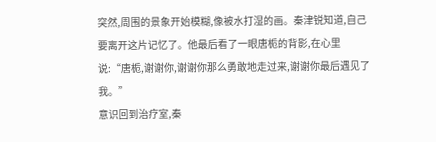突然,周围的景象开始模糊,像被水打湿的画。秦津锐知道,自己要离开这片记忆了。他最后看了一眼唐栀的背影,在心里说:“唐栀,谢谢你,谢谢你那么勇敢地走过来,谢谢你最后遇见了我。”
意识回到治疗室,秦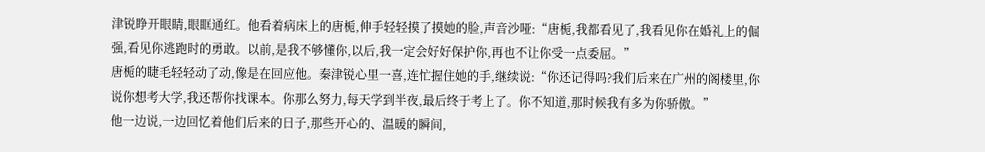津锐睁开眼睛,眼眶通红。他看着病床上的唐栀,伸手轻轻摸了摸她的脸,声音沙哑:“唐栀,我都看见了,我看见你在婚礼上的倔强,看见你逃跑时的勇敢。以前,是我不够懂你,以后,我一定会好好保护你,再也不让你受一点委屈。”
唐栀的睫毛轻轻动了动,像是在回应他。秦津锐心里一喜,连忙握住她的手,继续说:“你还记得吗?我们后来在广州的阁楼里,你说你想考大学,我还帮你找课本。你那么努力,每天学到半夜,最后终于考上了。你不知道,那时候我有多为你骄傲。”
他一边说,一边回忆着他们后来的日子,那些开心的、温暖的瞬间,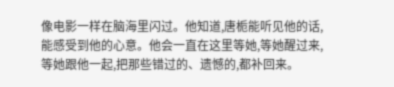像电影一样在脑海里闪过。他知道,唐栀能听见他的话,能感受到他的心意。他会一直在这里等她,等她醒过来,等她跟他一起,把那些错过的、遗憾的,都补回来。